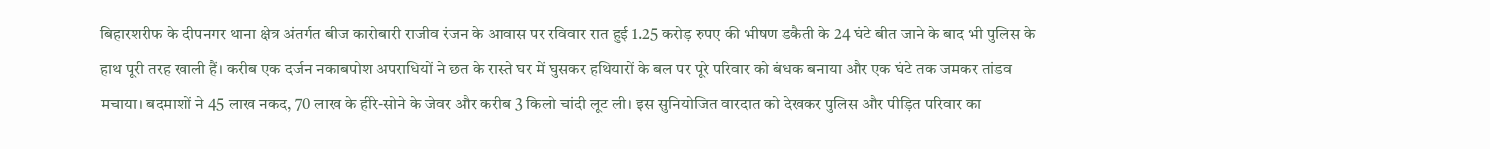बिहारशरीफ के दीपनगर थाना क्षेत्र अंतर्गत बीज कारोबारी राजीव रंजन के आवास पर रविवार रात हुई 1.25 करोड़ रुपए की भीषण डकैती के 24 घंटे बीत जाने के बाद भी पुलिस के हाथ पूरी तरह खाली हैं। करीब एक दर्जन नकाबपोश अपराधियों ने छत के रास्ते घर में घुसकर हथियारों के बल पर पूरे परिवार को बंधक बनाया और एक घंटे तक जमकर तांडव मचाया। बदमाशों ने 45 लाख नकद, 70 लाख के हीरे-सोने के जेवर और करीब 3 किलो चांदी लूट ली। इस सुनियोजित वारदात को देखकर पुलिस और पीड़ित परिवार का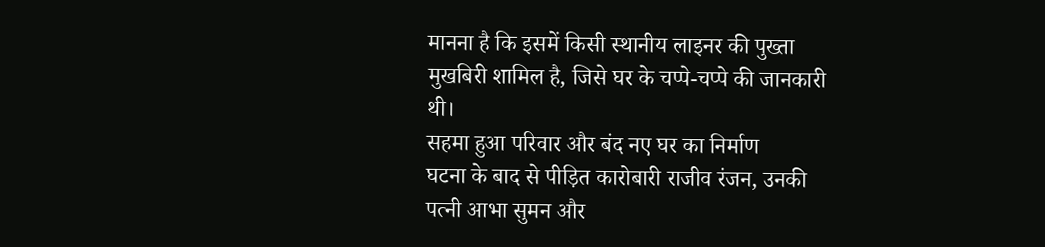मानना है कि इसमें किसी स्थानीय लाइनर की पुख्ता मुखबिरी शामिल है, जिसे घर के चप्पे-चप्पे की जानकारी थी।
सहमा हुआ परिवार और बंद नए घर का निर्माण
घटना के बाद से पीड़ित कारोबारी राजीव रंजन, उनकी पत्नी आभा सुमन और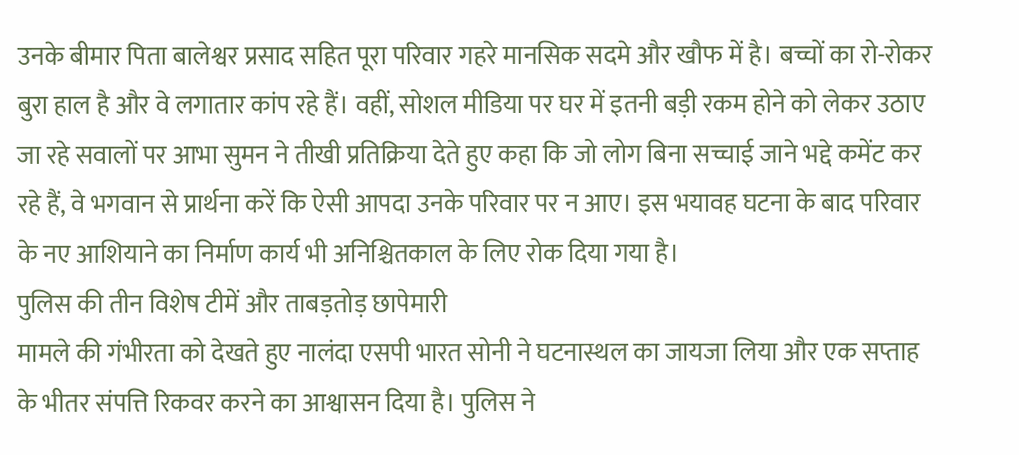उनके बीमार पिता बालेश्वर प्रसाद सहित पूरा परिवार गहरे मानसिक सदमे और खौफ में है। बच्चों का रो-रोकर बुरा हाल है और वे लगातार कांप रहे हैं। वहीं, सोशल मीडिया पर घर में इतनी बड़ी रकम होने को लेकर उठाए जा रहे सवालों पर आभा सुमन ने तीखी प्रतिक्रिया देते हुए कहा कि जो लोग बिना सच्चाई जाने भद्दे कमेंट कर रहे हैं, वे भगवान से प्रार्थना करें कि ऐसी आपदा उनके परिवार पर न आए। इस भयावह घटना के बाद परिवार के नए आशियाने का निर्माण कार्य भी अनिश्चितकाल के लिए रोक दिया गया है।
पुलिस की तीन विशेष टीमें और ताबड़तोड़ छापेमारी
मामले की गंभीरता को देखते हुए नालंदा एसपी भारत सोनी ने घटनास्थल का जायजा लिया और एक सप्ताह के भीतर संपत्ति रिकवर करने का आश्वासन दिया है। पुलिस ने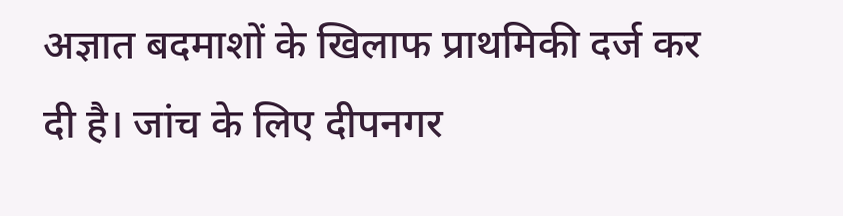अज्ञात बदमाशों के खिलाफ प्राथमिकी दर्ज कर दी है। जांच के लिए दीपनगर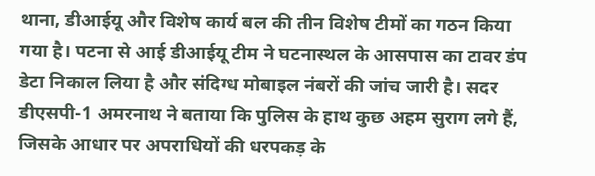थाना, डीआईयू और विशेष कार्य बल की तीन विशेष टीमों का गठन किया गया है। पटना से आई डीआईयू टीम ने घटनास्थल के आसपास का टावर डंप डेटा निकाल लिया है और संदिग्ध मोबाइल नंबरों की जांच जारी है। सदर डीएसपी-1 अमरनाथ ने बताया कि पुलिस के हाथ कुछ अहम सुराग लगे हैं, जिसके आधार पर अपराधियों की धरपकड़ के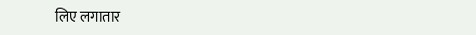लिए लगातार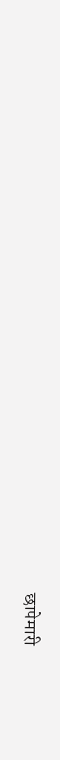छापेमारी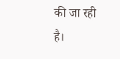की जा रही है।